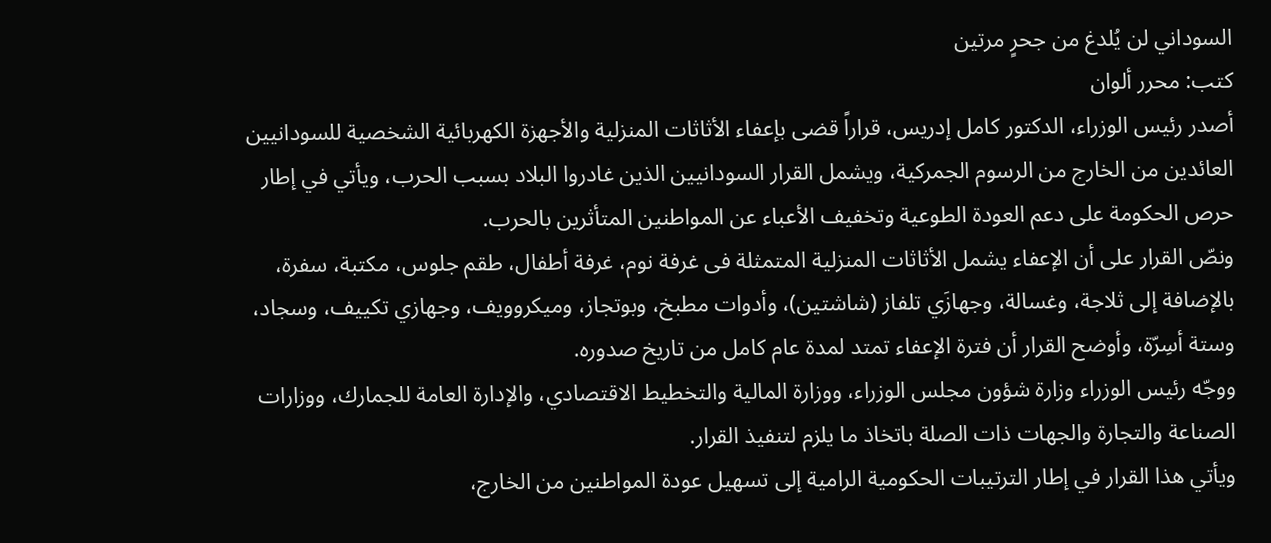السوداني لن يُلدغ من جحرٍ مرتين
كتب: محرر ألوان
أصدر رئيس الوزراء، الدكتور كامل إدريس، قراراً قضى بإعفاء الأثاثات المنزلية والأجهزة الكهربائية الشخصية للسودانيين العائدين من الخارج من الرسوم الجمركية، ويشمل القرار السودانيين الذين غادروا البلاد بسبب الحرب، ويأتي في إطار حرص الحكومة على دعم العودة الطوعية وتخفيف الأعباء عن المواطنين المتأثرين بالحرب.
ونصّ القرار على أن الإعفاء يشمل الأثاثات المنزلية المتمثلة فى غرفة نوم، غرفة أطفال، طقم جلوس، مكتبة، سفرة، بالإضافة إلى ثلاجة، وغسالة، وجهازَي تلفاز (شاشتين)، وأدوات مطبخ، وبوتجاز، وميكروويف، وجهازي تكييف، وسجاد، وستة أسِرّة، وأوضح القرار أن فترة الإعفاء تمتد لمدة عام كامل من تاريخ صدوره.
ووجّه رئيس الوزراء وزارة شؤون مجلس الوزراء، ووزارة المالية والتخطيط الاقتصادي، والإدارة العامة للجمارك، ووزارات الصناعة والتجارة والجهات ذات الصلة باتخاذ ما يلزم لتنفيذ القرار.
ويأتي هذا القرار في إطار الترتيبات الحكومية الرامية إلى تسهيل عودة المواطنين من الخارج،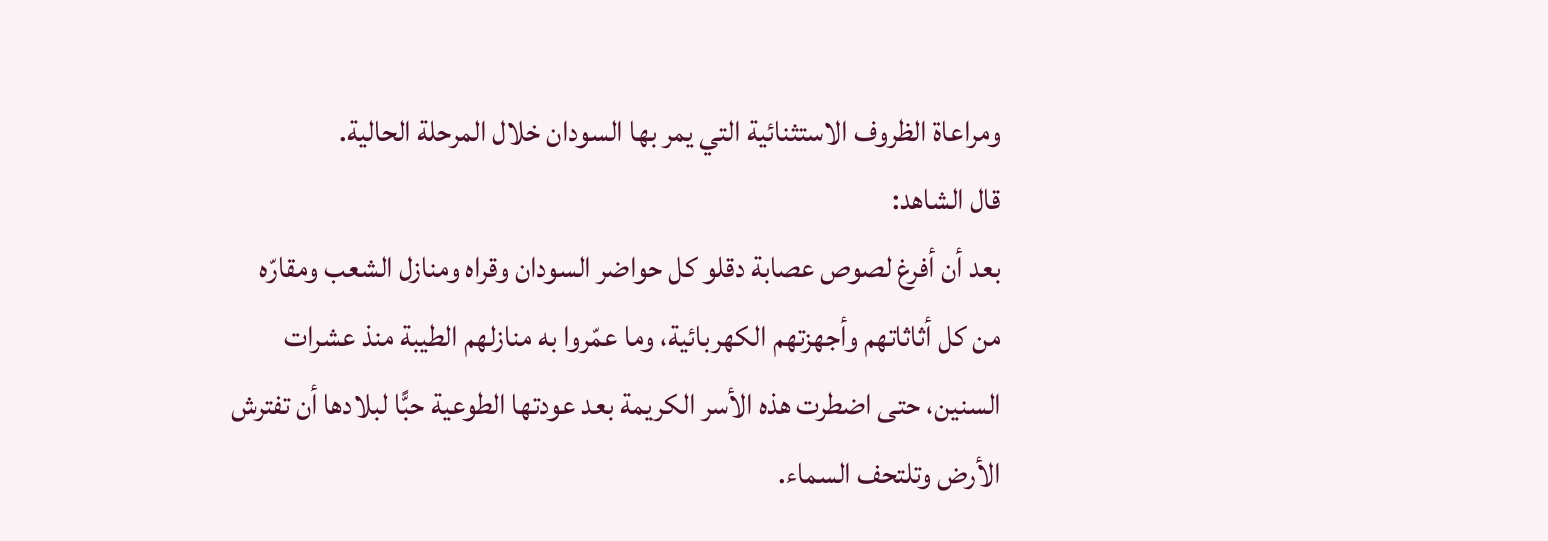ومراعاة الظروف الاستثنائية التي يمر بها السودان خلال المرحلة الحالية.
قال الشاهد:
بعد أن أفرغ لصوص عصابة دقلو كل حواضر السودان وقراه ومنازل الشعب ومقارّه من كل أثاثاتهم وأجهزتهم الكهربائية، وما عمّروا به منازلهم الطيبة منذ عشرات السنين، حتى اضطرت هذه الأسر الكريمة بعد عودتها الطوعية حبًّا لبلادها أن تفترش الأرض وتلتحف السماء.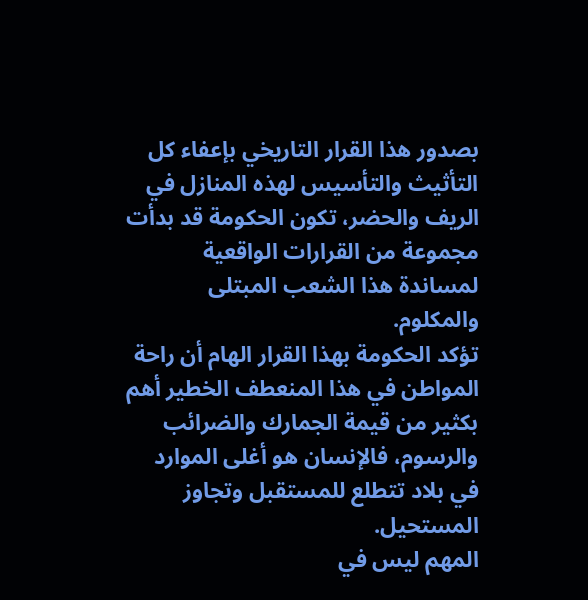بصدور هذا القرار التاريخي بإعفاء كل التأثيث والتأسيس لهذه المنازل في الريف والحضر، تكون الحكومة قد بدأت مجموعة من القرارات الواقعية لمساندة هذا الشعب المبتلى والمكلوم.
تؤكد الحكومة بهذا القرار الهام أن راحة المواطن في هذا المنعطف الخطير أهم بكثير من قيمة الجمارك والضرائب والرسوم، فالإنسان هو أغلى الموارد في بلاد تتطلع للمستقبل وتجاوز المستحيل.
المهم ليس في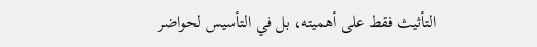التأثيث فقط على أهميته، بل في التأسيس لحواضر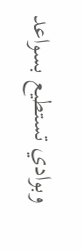وبوادي تستطيع بسواعد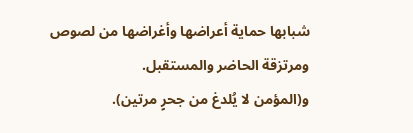شبابها حماية أعراضها وأغراضها من لصوص ومرتزقة الحاضر والمستقبل.
و(المؤمن لا يُلدغ من جحرٍ مرتين).